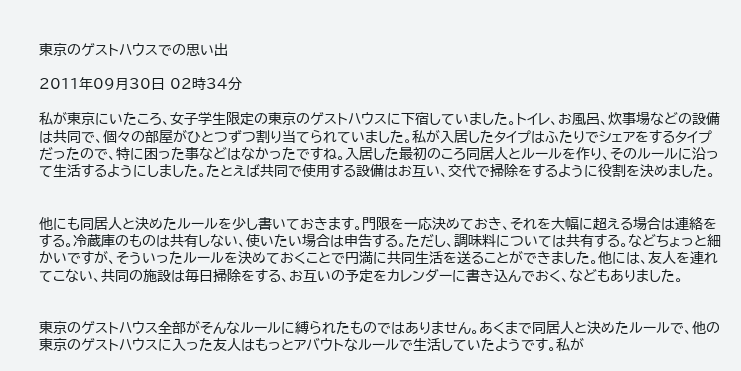東京のゲストハウスでの思い出

2011年09月30日 02時34分

私が東京にいたころ、女子学生限定の東京のゲストハウスに下宿していました。トイレ、お風呂、炊事場などの設備は共同で、個々の部屋がひとつずつ割り当てられていました。私が入居したタイプはふたりでシェアをするタイプだったので、特に困った事などはなかったですね。入居した最初のころ同居人とルールを作り、そのルールに沿って生活するようにしました。たとえば共同で使用する設備はお互い、交代で掃除をするように役割を決めました。


他にも同居人と決めたルールを少し書いておきます。門限を一応決めておき、それを大幅に超える場合は連絡をする。冷蔵庫のものは共有しない、使いたい場合は申告する。ただし、調味料については共有する。などちょっと細かいですが、そういったルールを決めておくことで円満に共同生活を送ることができました。他には、友人を連れてこない、共同の施設は毎日掃除をする、お互いの予定をカレンダーに書き込んでおく、などもありました。


東京のゲストハウス全部がそんなルールに縛られたものではありません。あくまで同居人と決めたルールで、他の東京のゲストハウスに入った友人はもっとアバウトなルールで生活していたようです。私が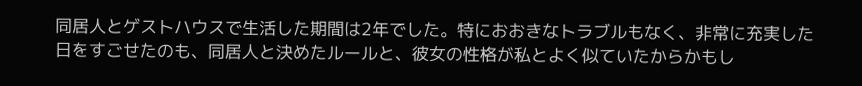同居人とゲストハウスで生活した期間は2年でした。特におおきなトラブルもなく、非常に充実した日をすごせたのも、同居人と決めたルールと、彼女の性格が私とよく似ていたからかもし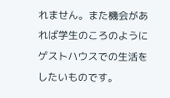れません。また機会があれば学生のころのようにゲストハウスでの生活をしたいものです。